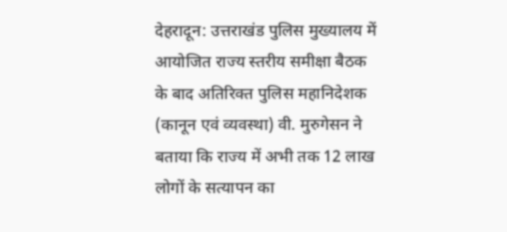देहरादून: उत्तराखंड पुलिस मुख्यालय में आयोजित राज्य स्तरीय समीक्षा बैठक के बाद अतिरिक्त पुलिस महानिदेशक (कानून एवं व्यवस्था) वी. मुरुगेसन ने बताया कि राज्य में अभी तक 12 लाख लोगों के सत्यापन का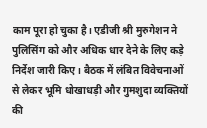काम पूरा हो चुका है। एडीजी श्री मुरुगेशन ने पुलिसिंग को और अधिक धार देने के लिए कड़े निर्देश जारी किए। बैठक में लंबित विवेचनाओं से लेकर भूमि धोखाधड़ी और गुमशुदा व्यक्तियों की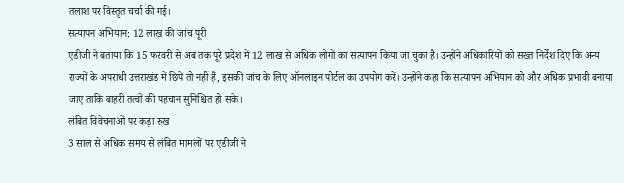तलाश पर विस्तृत चर्चा की गई।
सत्यापन अभियान: 12 लाख की जांच पूरी
एडीजी ने बताया कि 15 फरवरी से अब तक पूरे प्रदेश में 12 लाख से अधिक लोगों का सत्यापन किया जा चुका है। उन्होंने अधिकारियों को सख्त निर्देश दिए कि अन्य राज्यों के अपराधी उत्तराखंड में छिपे तो नहीं हैं, इसकी जांच के लिए ऑनलाइन पोर्टल का उपयोग करें। उन्होंने कहा कि सत्यापन अभियान को और अधिक प्रभावी बनाया जाए ताकि बाहरी तत्वों की पहचान सुनिश्चित हो सके।
लंबित विवेचनाओं पर कड़ा रुख
3 साल से अधिक समय से लंबित मामलों पर एडीजी ने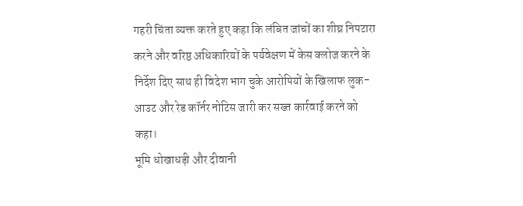गहरी चिंता व्यक्त करते हुए कहा कि लंबित जांचों का शीघ्र निपटारा करने और वरिष्ठ अधिकारियों के पर्यवेक्षण में केस क्लोज करने के निर्देश दिए साथ ही विदेश भाग चुके आरोपियों के खिलाफ लुक-आउट और रेड कॉर्नर नोटिस जारी कर सख्त कार्रवाई करने को कहा।
भूमि धोखाधड़ी और दीवानी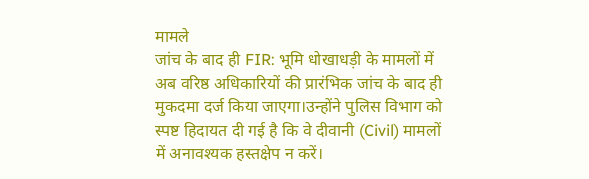मामले
जांच के बाद ही FIR: भूमि धोखाधड़ी के मामलों में अब वरिष्ठ अधिकारियों की प्रारंभिक जांच के बाद ही मुकदमा दर्ज किया जाएगा।उन्होंने पुलिस विभाग को स्पष्ट हिदायत दी गई है कि वे दीवानी (Civil) मामलों में अनावश्यक हस्तक्षेप न करें।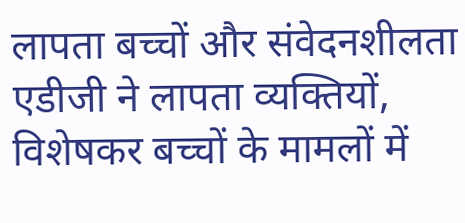लापता बच्चों और संवेदनशीलता
एडीजी ने लापता व्यक्तियों, विशेषकर बच्चों के मामलों में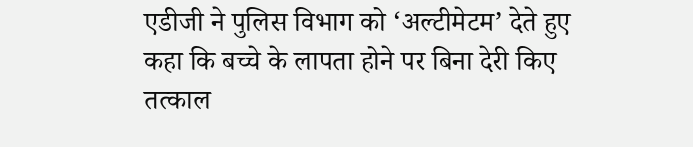एडीजी ने पुलिस विभाग को ‘अल्टीमेटम’ देते हुए कहा कि बच्चे के लापता होने पर बिना देरी किए तत्काल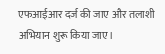एफआईआर दर्ज की जाए और तलाशी अभियान शुरू किया जाए।